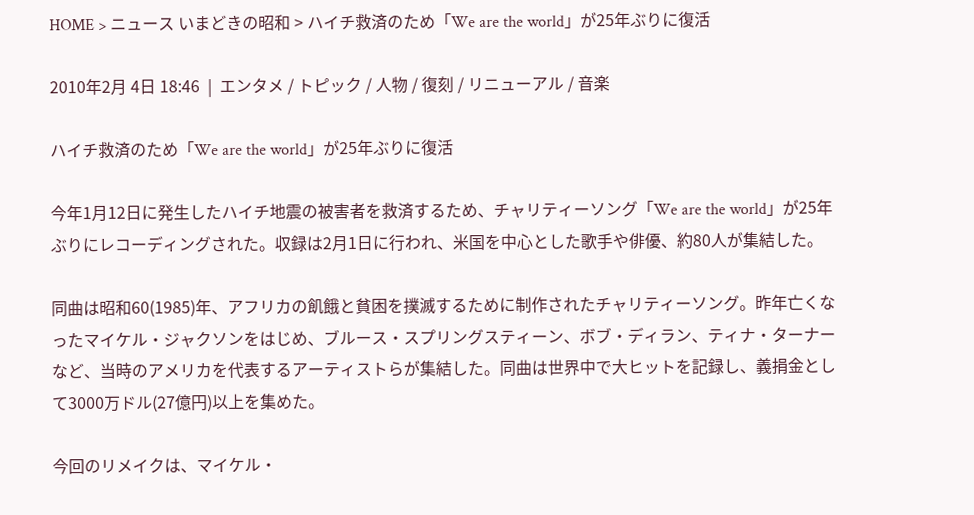HOME > ニュース いまどきの昭和 > ハイチ救済のため「We are the world」が25年ぶりに復活

2010年2月 4日 18:46  |  エンタメ / トピック / 人物 / 復刻 / リニューアル / 音楽

ハイチ救済のため「We are the world」が25年ぶりに復活

今年1月12日に発生したハイチ地震の被害者を救済するため、チャリティーソング「We are the world」が25年ぶりにレコーディングされた。収録は2月1日に行われ、米国を中心とした歌手や俳優、約80人が集結した。

同曲は昭和60(1985)年、アフリカの飢餓と貧困を撲滅するために制作されたチャリティーソング。昨年亡くなったマイケル・ジャクソンをはじめ、ブルース・スプリングスティーン、ボブ・ディラン、ティナ・ターナーなど、当時のアメリカを代表するアーティストらが集結した。同曲は世界中で大ヒットを記録し、義捐金として3000万ドル(27億円)以上を集めた。

今回のリメイクは、マイケル・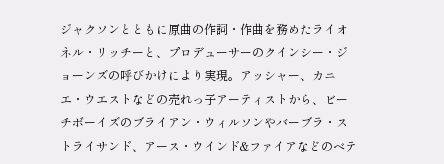ジャクソンとともに原曲の作詞・作曲を務めたライオネル・リッチーと、プロデューサーのクインシー・ジョーンズの呼びかけにより実現。アッシャー、カニエ・ウエストなどの売れっ子アーティストから、ビーチボーイズのブライアン・ウィルソンやバーブラ・ストライサンド、アース・ウインド&ファイアなどのベテ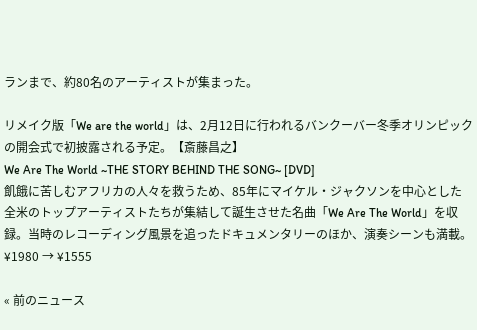ランまで、約80名のアーティストが集まった。

リメイク版「We are the world」は、2月12日に行われるバンクーバー冬季オリンピックの開会式で初披露される予定。【斎藤昌之】
We Are The World ~THE STORY BEHIND THE SONG~ [DVD]
飢餓に苦しむアフリカの人々を救うため、85年にマイケル・ジャクソンを中心とした全米のトップアーティストたちが集結して誕生させた名曲「We Are The World」を収録。当時のレコーディング風景を追ったドキュメンタリーのほか、演奏シーンも満載。
¥1980 → ¥1555

« 前のニュース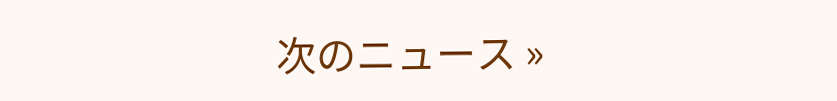次のニュース »